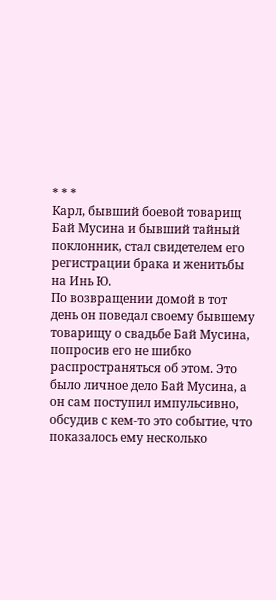* * *
Карл, бывший боевой товарищ Бай Мусина и бывший тайный поклонник, стал свидетелем его регистрации брака и женитьбы на Инь Ю.
По возвращении домой в тот день он поведал своему бывшему товарищу о свадьбе Бай Мусина, попросив его не шибко распространяться об этом. Это было личное дело Бай Мусина, а он сам поступил импульсивно, обсудив с кем-то это событие, что показалось ему несколько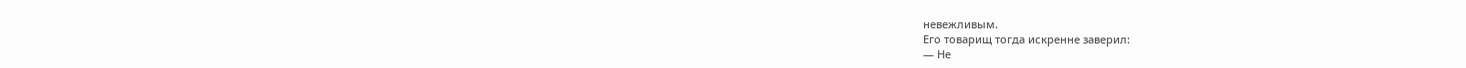невежливым.
Его товарищ тогда искренне заверил:
— Не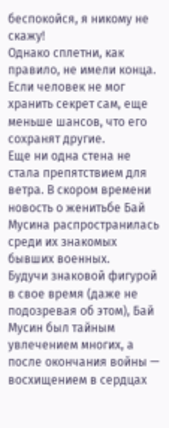беспокойся, я никому не скажу!
Однако сплетни, как правило, не имели конца. Если человек не мог хранить секрет сам, еще меньше шансов, что его сохранят другие.
Еще ни одна стена не стала препятствием для ветра. В скором времени новость о женитьбе Бай Мусина распространилась среди их знакомых бывших военных.
Будучи знаковой фигурой в свое время (даже не подозревая об этом), Бай Мусин был тайным увлечением многих, а после окончания войны — восхищением в сердцах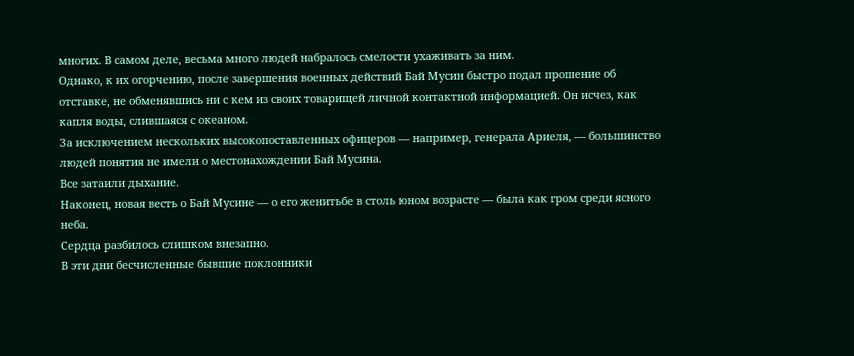многих. В самом деле, весьма много людей набралось смелости ухаживать за ним.
Однако, к их огорчению, после завершения военных действий Бай Мусин быстро подал прошение об отставке, не обменявшись ни с кем из своих товарищей личной контактной информацией. Он исчез, как капля воды, слившаяся с океаном.
За исключением нескольких высокопоставленных офицеров — например, генерала Ариеля, — большинство людей понятия не имели о местонахождении Бай Мусина.
Все затаили дыхание.
Наконец, новая весть о Бай Мусине — о его женитьбе в столь юном возрасте — была как гром среди ясного неба.
Сердца разбилось слишком внезапно.
В эти дни бесчисленные бывшие поклонники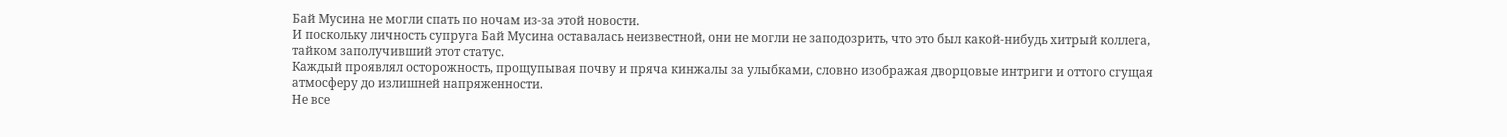Бай Мусина не могли спать по ночам из-за этой новости.
И поскольку личность супруга Бай Мусина оставалась неизвестной, они не могли не заподозрить, что это был какой-нибудь хитрый коллега, тайком заполучивший этот статус.
Каждый проявлял осторожность, прощупывая почву и пряча кинжалы за улыбками, словно изображая дворцовые интриги и оттого сгущая атмосферу до излишней напряженности.
Не все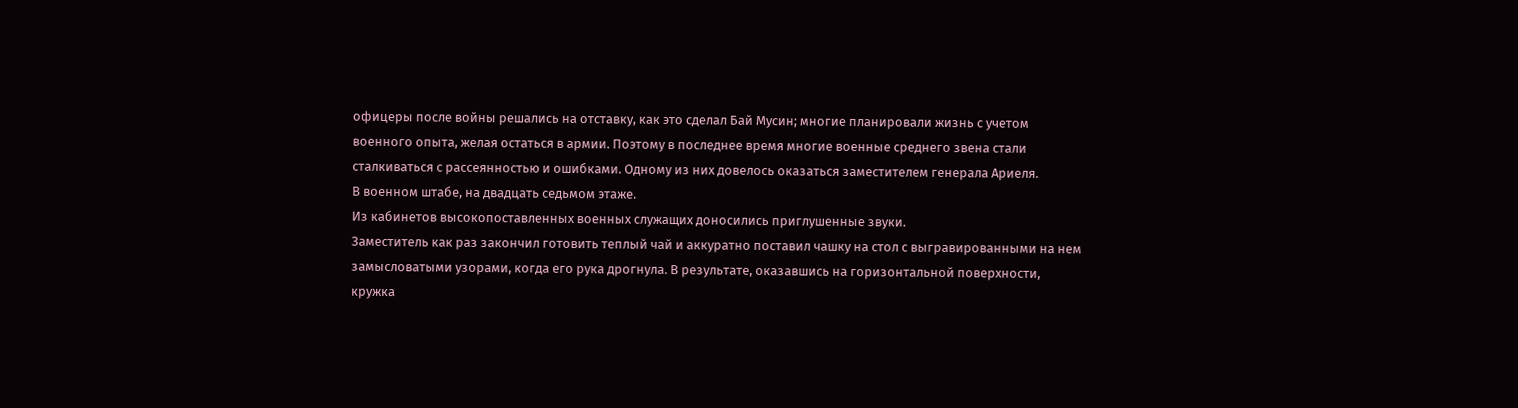офицеры после войны решались на отставку, как это сделал Бай Мусин; многие планировали жизнь с учетом военного опыта, желая остаться в армии. Поэтому в последнее время многие военные среднего звена стали сталкиваться с рассеянностью и ошибками. Одному из них довелось оказаться заместителем генерала Ариеля.
В военном штабе, на двадцать седьмом этаже.
Из кабинетов высокопоставленных военных служащих доносились приглушенные звуки.
Заместитель как раз закончил готовить теплый чай и аккуратно поставил чашку на стол с выгравированными на нем замысловатыми узорами, когда его рука дрогнула. В результате, оказавшись на горизонтальной поверхности, кружка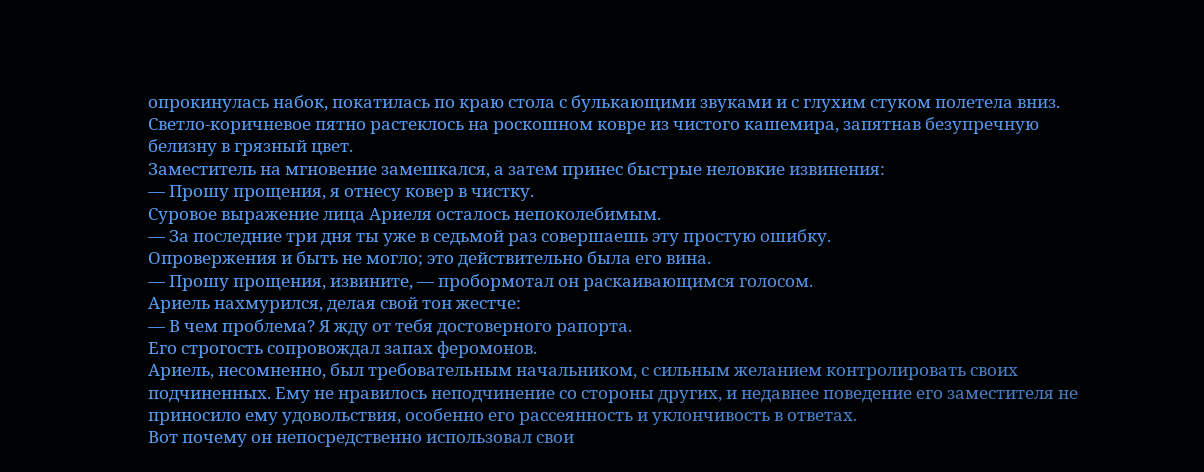опрокинулась набок, покатилась по краю стола с булькающими звуками и с глухим стуком полетела вниз.
Светло-коричневое пятно растеклось на роскошном ковре из чистого кашемира, запятнав безупречную белизну в грязный цвет.
Заместитель на мгновение замешкался, а затем принес быстрые неловкие извинения:
— Прошу прощения, я отнесу ковер в чистку.
Суровое выражение лица Ариеля осталось непоколебимым.
— За последние три дня ты уже в седьмой раз совершаешь эту простую ошибку.
Опровержения и быть не могло; это действительно была его вина.
— Прошу прощения, извините, — пробормотал он раскаивающимся голосом.
Ариель нахмурился, делая свой тон жестче:
— В чем проблема? Я жду от тебя достоверного рапорта.
Его строгость сопровождал запах феромонов.
Ариель, несомненно, был требовательным начальником, с сильным желанием контролировать своих подчиненных. Ему не нравилось неподчинение со стороны других, и недавнее поведение его заместителя не приносило ему удовольствия, особенно его рассеянность и уклончивость в ответах.
Вот почему он непосредственно использовал свои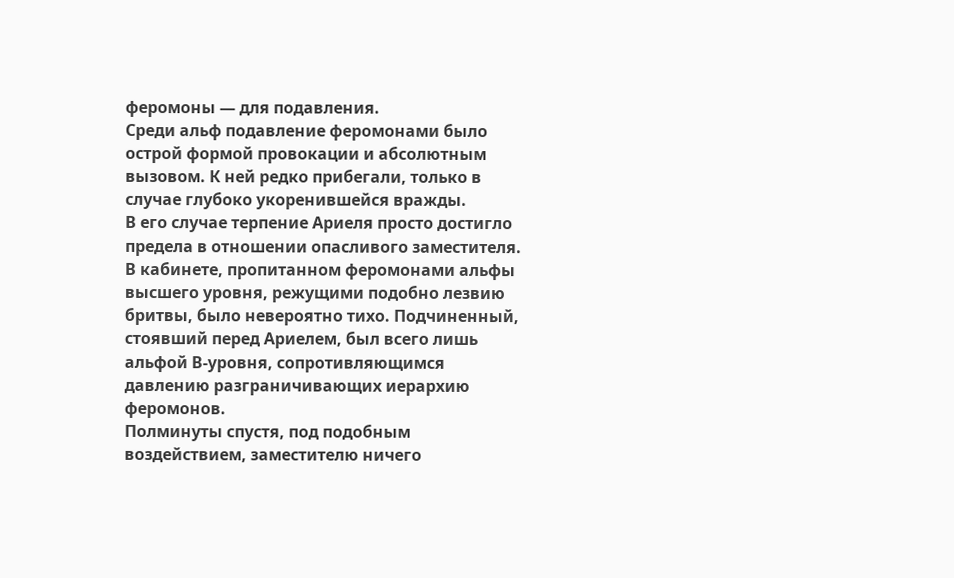феромоны — для подавления.
Среди альф подавление феромонами было острой формой провокации и абсолютным вызовом. К ней редко прибегали, только в случае глубоко укоренившейся вражды.
В его случае терпение Ариеля просто достигло предела в отношении опасливого заместителя.
В кабинете, пропитанном феромонами альфы высшего уровня, режущими подобно лезвию бритвы, было невероятно тихо. Подчиненный, стоявший перед Ариелем, был всего лишь альфой В-уровня, сопротивляющимся давлению разграничивающих иерархию феромонов.
Полминуты спустя, под подобным воздействием, заместителю ничего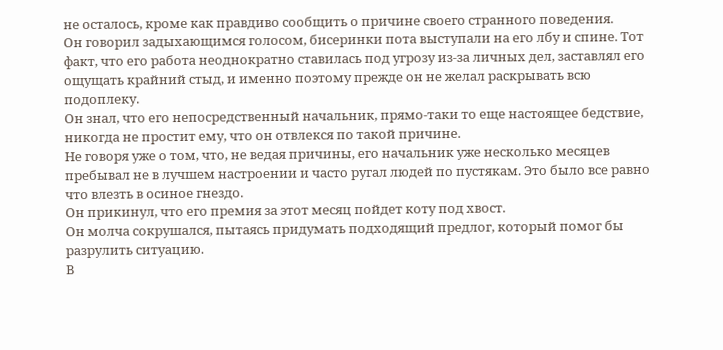не осталось, кроме как правдиво сообщить о причине своего странного поведения.
Он говорил задыхающимся голосом, бисеринки пота выступали на его лбу и спине. Тот факт, что его работа неоднократно ставилась под угрозу из-за личных дел, заставлял его ощущать крайний стыд, и именно поэтому прежде он не желал раскрывать всю подоплеку.
Он знал, что его непосредственный начальник, прямо-таки то еще настоящее бедствие, никогда не простит ему, что он отвлекся по такой причине.
Не говоря уже о том, что, не ведая причины, его начальник уже несколько месяцев пребывал не в лучшем настроении и часто ругал людей по пустякам. Это было все равно что влезть в осиное гнездо.
Он прикинул, что его премия за этот месяц пойдет коту под хвост.
Он молча сокрушался, пытаясь придумать подходящий предлог, который помог бы разрулить ситуацию.
В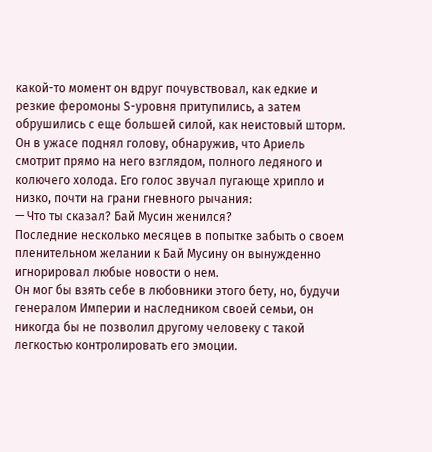какой-то момент он вдруг почувствовал, как едкие и резкие феромоны S-уровня притупились, а затем обрушились с еще большей силой, как неистовый шторм.
Он в ужасе поднял голову, обнаружив, что Ариель смотрит прямо на него взглядом, полного ледяного и колючего холода. Его голос звучал пугающе хрипло и низко, почти на грани гневного рычания:
— Что ты сказал? Бай Мусин женился?
Последние несколько месяцев в попытке забыть о своем пленительном желании к Бай Мусину он вынужденно игнорировал любые новости о нем.
Он мог бы взять себе в любовники этого бету, но, будучи генералом Империи и наследником своей семьи, он никогда бы не позволил другому человеку с такой легкостью контролировать его эмоции.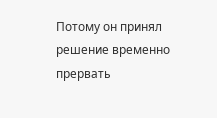Потому он принял решение временно прервать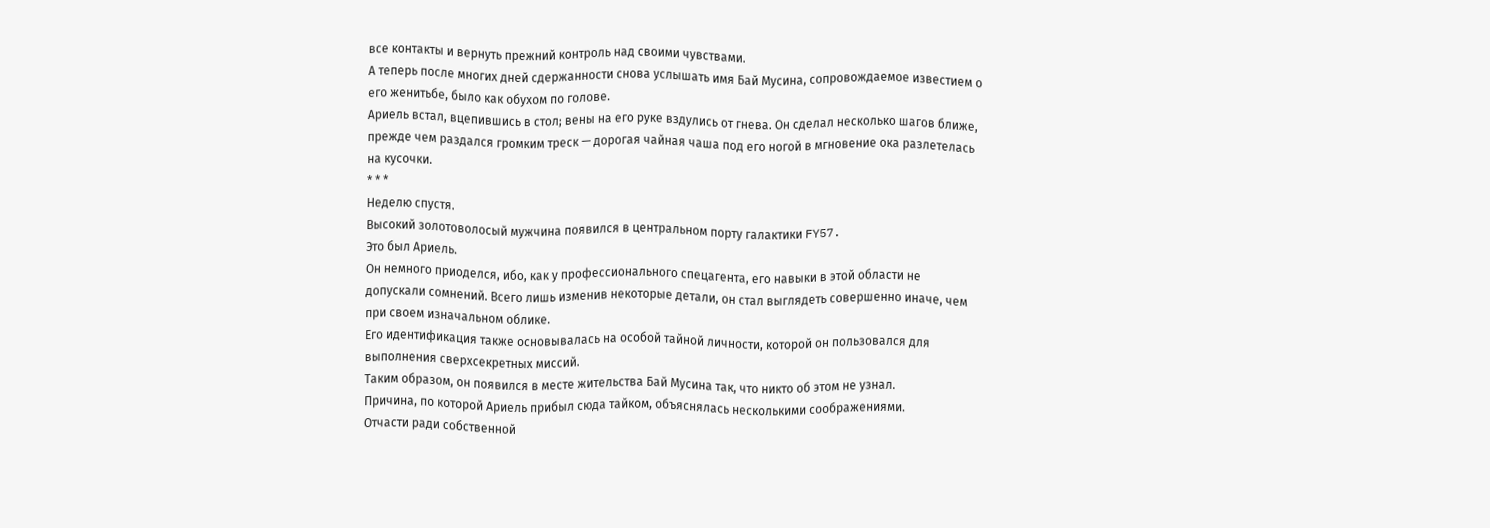все контакты и вернуть прежний контроль над своими чувствами.
А теперь после многих дней сдержанности снова услышать имя Бай Мусина, сопровождаемое известием о его женитьбе, было как обухом по голове.
Ариель встал, вцепившись в стол; вены на его руке вздулись от гнева. Он сделал несколько шагов ближе, прежде чем раздался громким треск — дорогая чайная чаша под его ногой в мгновение ока разлетелась на кусочки.
* * *
Неделю спустя.
Высокий золотоволосый мужчина появился в центральном порту галактики FY57.
Это был Ариель.
Он немного приоделся, ибо, как у профессионального спецагента, его навыки в этой области не допускали сомнений. Всего лишь изменив некоторые детали, он стал выглядеть совершенно иначе, чем при своем изначальном облике.
Его идентификация также основывалась на особой тайной личности, которой он пользовался для выполнения сверхсекретных миссий.
Таким образом, он появился в месте жительства Бай Мусина так, что никто об этом не узнал.
Причина, по которой Ариель прибыл сюда тайком, объяснялась несколькими соображениями.
Отчасти ради собственной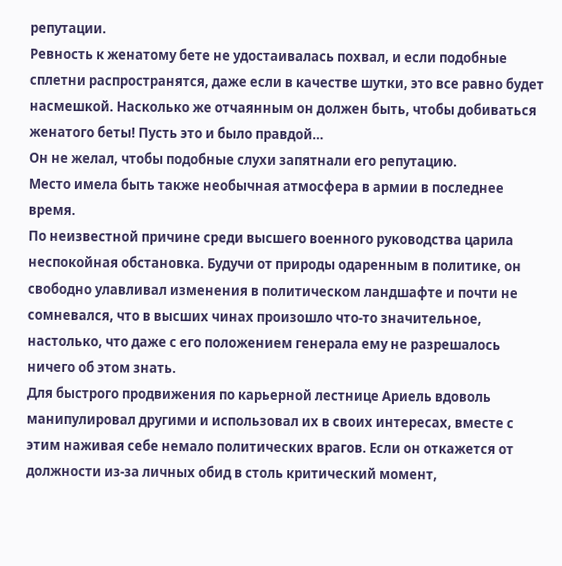репутации.
Ревность к женатому бете не удостаивалась похвал, и если подобные сплетни распространятся, даже если в качестве шутки, это все равно будет насмешкой. Насколько же отчаянным он должен быть, чтобы добиваться женатого беты! Пусть это и было правдой…
Он не желал, чтобы подобные слухи запятнали его репутацию.
Место имела быть также необычная атмосфера в армии в последнее время.
По неизвестной причине среди высшего военного руководства царила неспокойная обстановка. Будучи от природы одаренным в политике, он свободно улавливал изменения в политическом ландшафте и почти не сомневался, что в высших чинах произошло что-то значительное, настолько, что даже с его положением генерала ему не разрешалось ничего об этом знать.
Для быстрого продвижения по карьерной лестнице Ариель вдоволь манипулировал другими и использовал их в своих интересах, вместе с этим наживая себе немало политических врагов. Если он откажется от должности из-за личных обид в столь критический момент,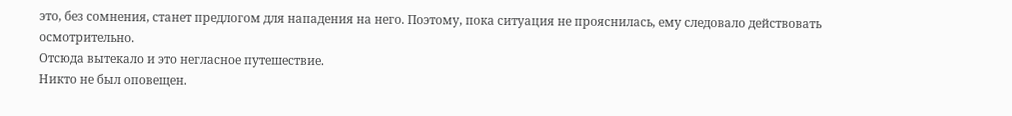это, без сомнения, станет предлогом для нападения на него. Поэтому, пока ситуация не прояснилась, ему следовало действовать осмотрительно.
Отсюда вытекало и это негласное путешествие.
Никто не был оповещен.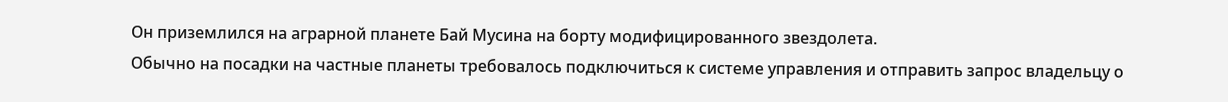Он приземлился на аграрной планете Бай Мусина на борту модифицированного звездолета.
Обычно на посадки на частные планеты требовалось подключиться к системе управления и отправить запрос владельцу о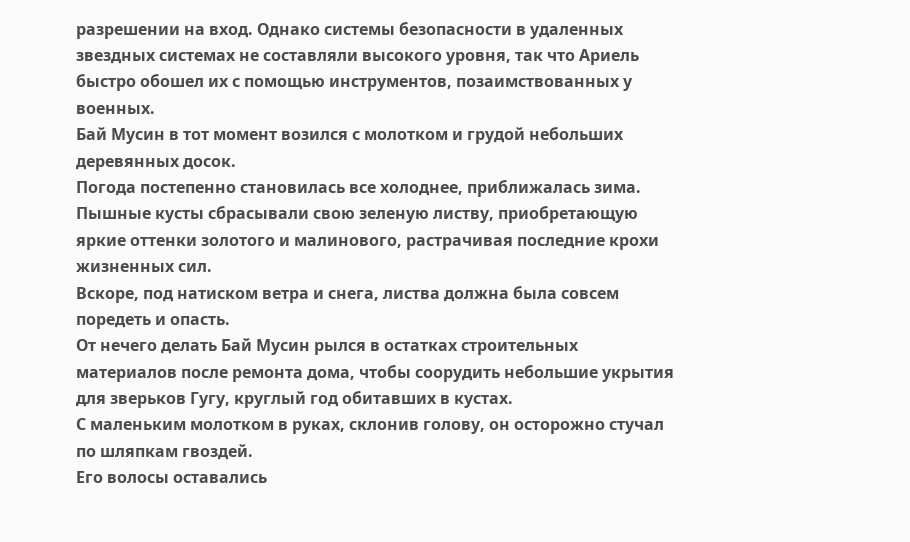разрешении на вход. Однако системы безопасности в удаленных звездных системах не составляли высокого уровня, так что Ариель быстро обошел их с помощью инструментов, позаимствованных у военных.
Бай Мусин в тот момент возился с молотком и грудой небольших деревянных досок.
Погода постепенно становилась все холоднее, приближалась зима. Пышные кусты сбрасывали свою зеленую листву, приобретающую яркие оттенки золотого и малинового, растрачивая последние крохи жизненных сил.
Вскоре, под натиском ветра и снега, листва должна была совсем поредеть и опасть.
От нечего делать Бай Мусин рылся в остатках строительных материалов после ремонта дома, чтобы соорудить небольшие укрытия для зверьков Гугу, круглый год обитавших в кустах.
С маленьким молотком в руках, склонив голову, он осторожно стучал по шляпкам гвоздей.
Его волосы оставались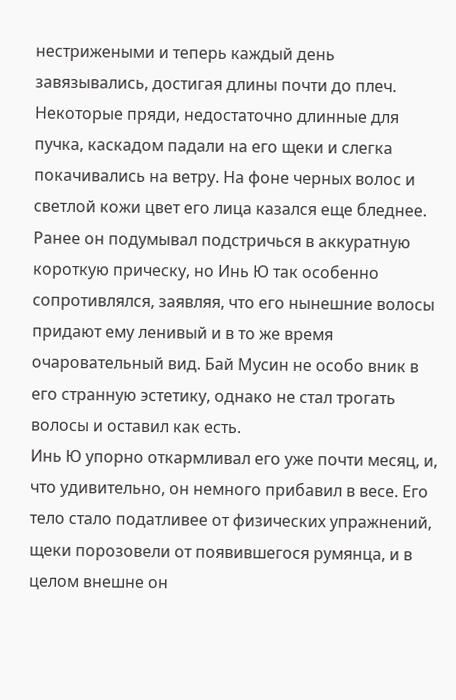нестрижеными и теперь каждый день завязывались, достигая длины почти до плеч.
Некоторые пряди, недостаточно длинные для пучка, каскадом падали на его щеки и слегка покачивались на ветру. На фоне черных волос и светлой кожи цвет его лица казался еще бледнее.
Ранее он подумывал подстричься в аккуратную короткую прическу, но Инь Ю так особенно сопротивлялся, заявляя, что его нынешние волосы придают ему ленивый и в то же время очаровательный вид. Бай Мусин не особо вник в его странную эстетику, однако не стал трогать волосы и оставил как есть.
Инь Ю упорно откармливал его уже почти месяц, и, что удивительно, он немного прибавил в весе. Его тело стало податливее от физических упражнений, щеки порозовели от появившегося румянца, и в целом внешне он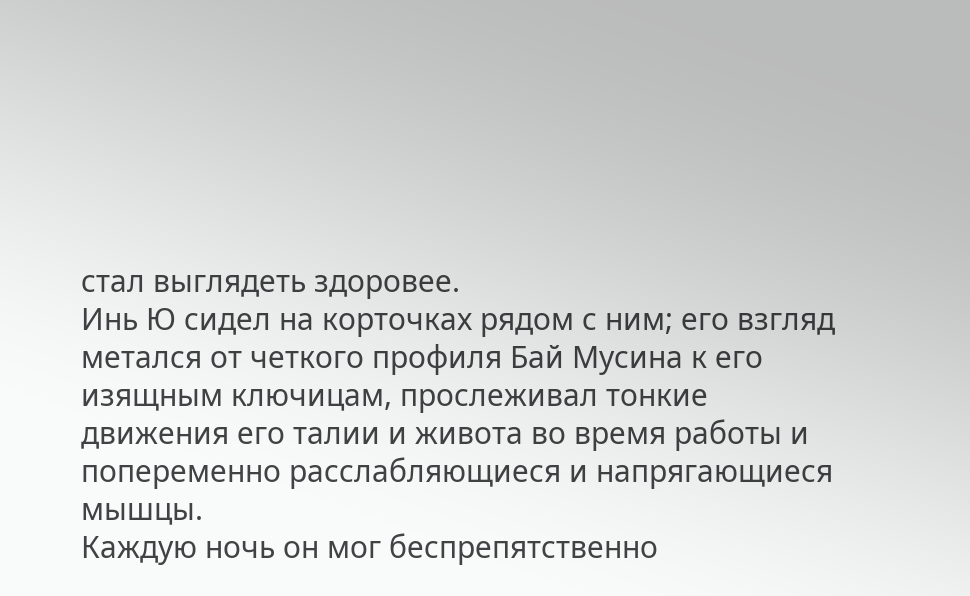стал выглядеть здоровее.
Инь Ю сидел на корточках рядом с ним; его взгляд метался от четкого профиля Бай Мусина к его изящным ключицам, прослеживал тонкие движения его талии и живота во время работы и попеременно расслабляющиеся и напрягающиеся мышцы.
Каждую ночь он мог беспрепятственно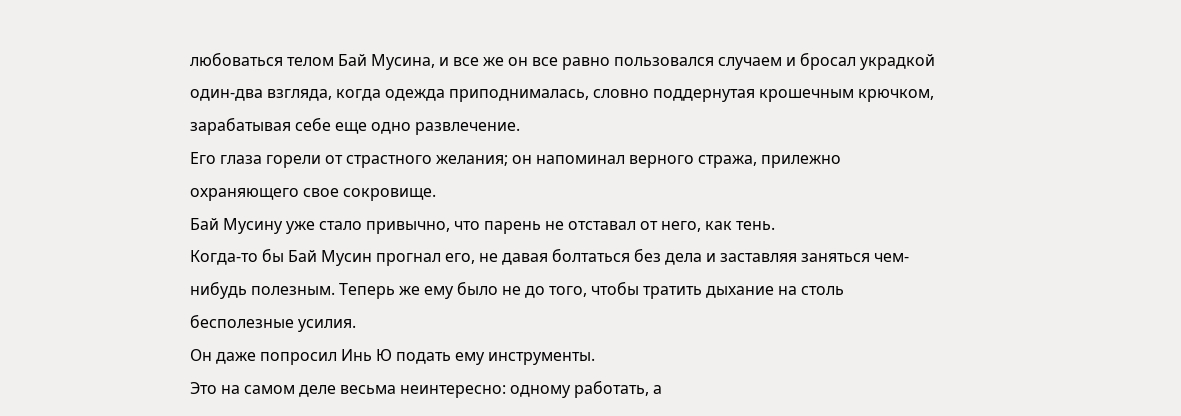любоваться телом Бай Мусина, и все же он все равно пользовался случаем и бросал украдкой один-два взгляда, когда одежда приподнималась, словно поддернутая крошечным крючком, зарабатывая себе еще одно развлечение.
Его глаза горели от страстного желания; он напоминал верного стража, прилежно охраняющего свое сокровище.
Бай Мусину уже стало привычно, что парень не отставал от него, как тень.
Когда-то бы Бай Мусин прогнал его, не давая болтаться без дела и заставляя заняться чем-нибудь полезным. Теперь же ему было не до того, чтобы тратить дыхание на столь бесполезные усилия.
Он даже попросил Инь Ю подать ему инструменты.
Это на самом деле весьма неинтересно: одному работать, а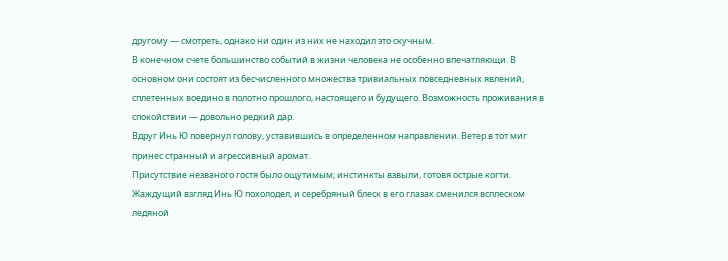другому — смотреть, однако ни один из них не находил это скучным.
В конечном счете большинство событий в жизни человека не особенно впечатляющи. В основном они состоят из бесчисленного множества тривиальных повседневных явлений, сплетенных воедино в полотно прошлого, настоящего и будущего. Возможность проживания в спокойствии — довольно редкий дар.
Вдруг Инь Ю повернул голову, уставившись в определенном направлении. Ветер в тот миг принес странный и агрессивный аромат.
Присутствие незваного гостя было ощутимым; инстинкты взвыли, готовя острые когти.
Жаждущий взгляд Инь Ю похолодел, и серебряный блеск в его глазах сменился всплеском ледяной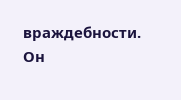враждебности. Он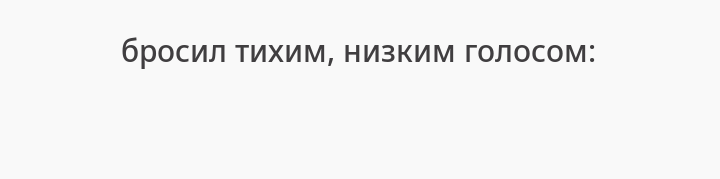бросил тихим, низким голосом: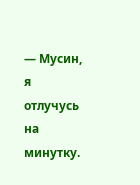— Мусин, я отлучусь на минутку.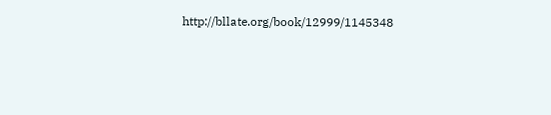http://bllate.org/book/12999/1145348